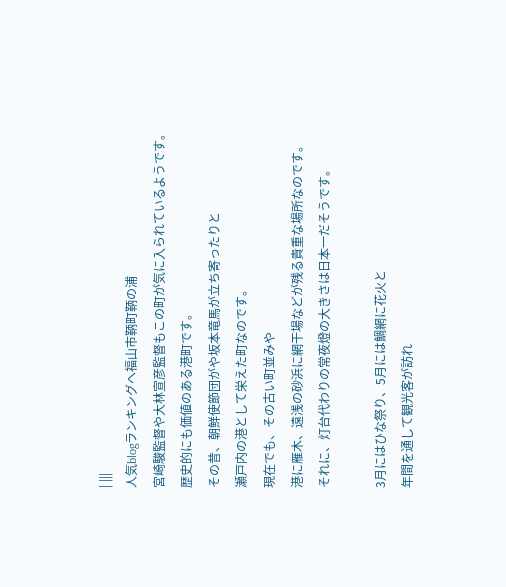| |||
人気blogランキングへ福山市鞆町鞆の浦
宮崎駿監督や大林宣彦監督もこの町が気に入られているようです。
歴史的にも価値のある港町です。
その昔、朝鮮使節団がや坂本竜馬が立ち寄ったりと
瀬戸内の港として栄えた町なのです。
現在でも、その古い町並みや
港に雁木、遠浅の砂浜に網干場などが残る貴重な場所なのです。
それに、灯台代わりの常夜燈の大きさは日本一だそうです。

3月にはひな祭り、5月には鯛網に花火と
年間を通して観光客が訪れ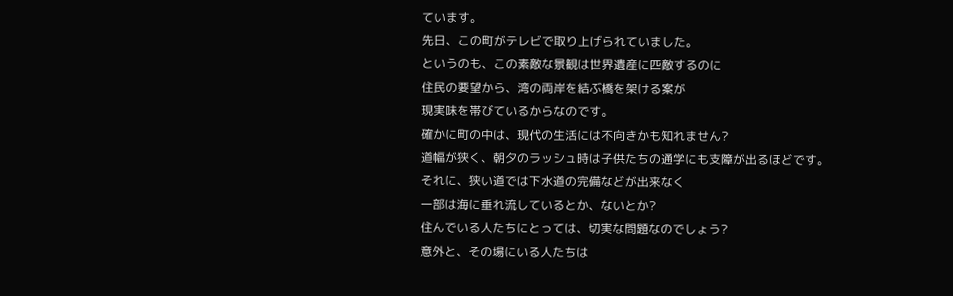ています。
先日、この町がテレビで取り上げられていました。
というのも、この素敵な景観は世界遺産に匹敵するのに
住民の要望から、湾の両岸を結ぶ橋を架ける案が
現実味を帯びているからなのです。
確かに町の中は、現代の生活には不向きかも知れません?
道幅が狭く、朝夕のラッシュ時は子供たちの通学にも支障が出るほどです。
それに、狭い道では下水道の完備などが出来なく
一部は海に垂れ流しているとか、ないとか?
住んでいる人たちにとっては、切実な問題なのでしょう?
意外と、その場にいる人たちは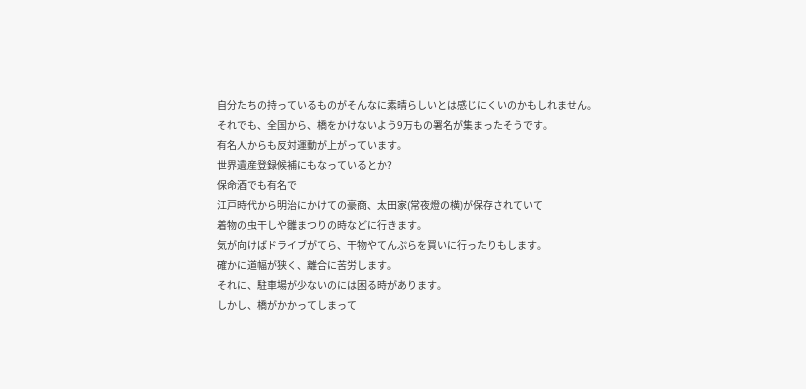自分たちの持っているものがそんなに素晴らしいとは感じにくいのかもしれません。
それでも、全国から、橋をかけないよう9万もの署名が集まったそうです。
有名人からも反対運動が上がっています。
世界遺産登録候補にもなっているとか?
保命酒でも有名で
江戸時代から明治にかけての豪商、太田家(常夜燈の横)が保存されていて
着物の虫干しや雛まつりの時などに行きます。
気が向けばドライブがてら、干物やてんぷらを買いに行ったりもします。
確かに道幅が狭く、離合に苦労します。
それに、駐車場が少ないのには困る時があります。
しかし、橋がかかってしまって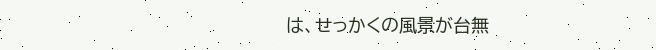は、せっかくの風景が台無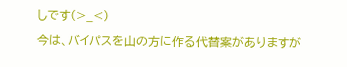しです(>_<)
今は、バイパスを山の方に作る代替案がありますが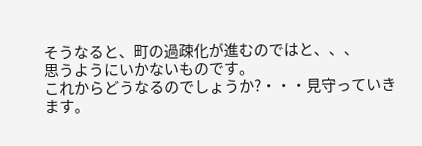そうなると、町の過疎化が進むのではと、、、
思うようにいかないものです。
これからどうなるのでしょうか?・・・見守っていきます。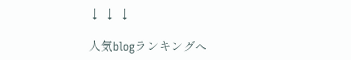↓ ↓ ↓

人気blogランキングへ